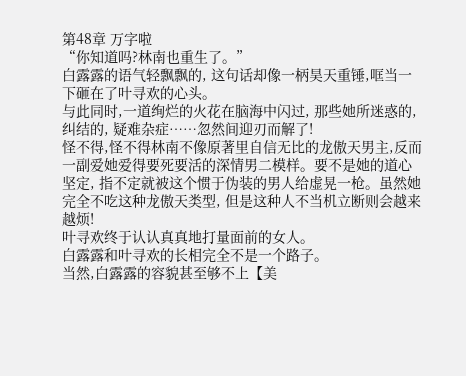第48章 万字啦
“你知道吗?林南也重生了。”
白露露的语气轻飘飘的, 这句话却像一柄昊天重锤,哐当一下砸在了叶寻欢的心头。
与此同时,一道绚烂的火花在脑海中闪过, 那些她所迷惑的,纠结的, 疑难杂症……忽然间迎刃而解了!
怪不得,怪不得林南不像原著里自信无比的龙傲天男主,反而一副爱她爱得要死要活的深情男二模样。要不是她的道心坚定, 指不定就被这个惯于伪装的男人给虚晃一枪。虽然她完全不吃这种龙傲天类型, 但是这种人不当机立断则会越来越烦!
叶寻欢终于认认真真地打量面前的女人。
白露露和叶寻欢的长相完全不是一个路子。
当然,白露露的容貌甚至够不上【美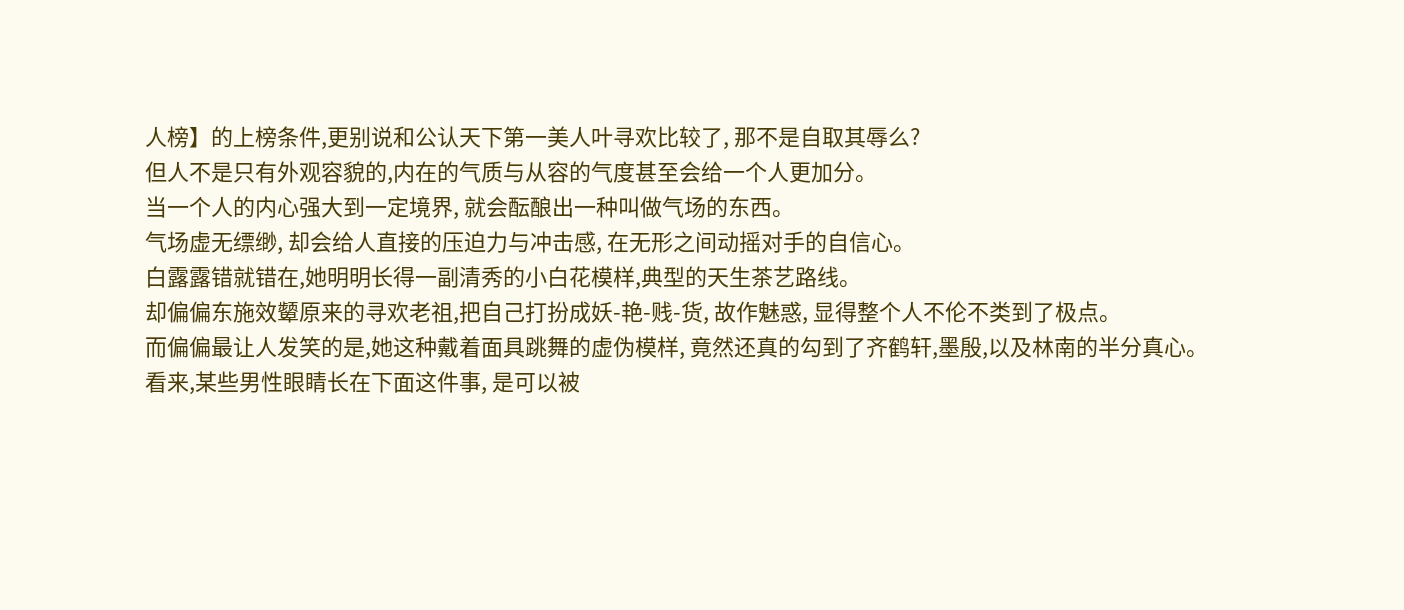人榜】的上榜条件,更别说和公认天下第一美人叶寻欢比较了, 那不是自取其辱么?
但人不是只有外观容貌的,内在的气质与从容的气度甚至会给一个人更加分。
当一个人的内心强大到一定境界, 就会酝酿出一种叫做气场的东西。
气场虚无缥缈, 却会给人直接的压迫力与冲击感, 在无形之间动摇对手的自信心。
白露露错就错在,她明明长得一副清秀的小白花模样,典型的天生茶艺路线。
却偏偏东施效颦原来的寻欢老祖,把自己打扮成妖-艳-贱-货, 故作魅惑, 显得整个人不伦不类到了极点。
而偏偏最让人发笑的是,她这种戴着面具跳舞的虚伪模样, 竟然还真的勾到了齐鹤轩,墨殷,以及林南的半分真心。
看来,某些男性眼睛长在下面这件事, 是可以被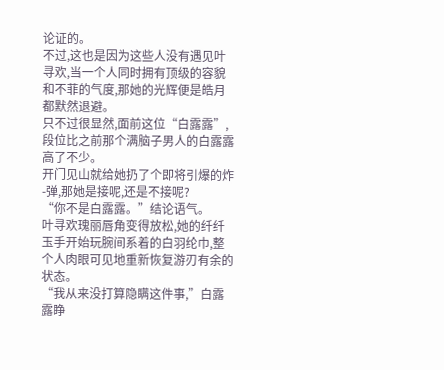论证的。
不过,这也是因为这些人没有遇见叶寻欢,当一个人同时拥有顶级的容貌和不菲的气度,那她的光辉便是皓月都默然退避。
只不过很显然,面前这位“白露露”,段位比之前那个满脑子男人的白露露高了不少。
开门见山就给她扔了个即将引爆的炸-弹,那她是接呢,还是不接呢?
“你不是白露露。”结论语气。
叶寻欢瑰丽唇角变得放松,她的纤纤玉手开始玩腕间系着的白羽纶巾,整个人肉眼可见地重新恢复游刃有余的状态。
“我从来没打算隐瞒这件事,”白露露睁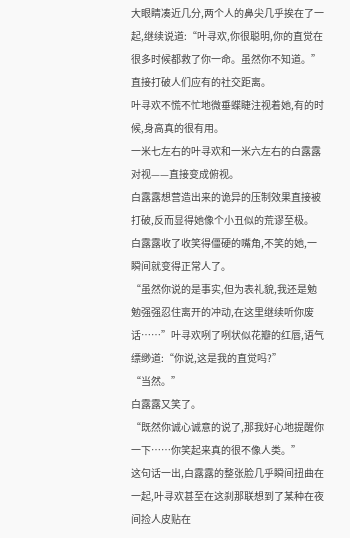大眼睛凑近几分,两个人的鼻尖几乎挨在了一起,继续说道:“叶寻欢,你很聪明,你的直觉在很多时候都救了你一命。虽然你不知道。”
直接打破人们应有的社交距离。
叶寻欢不慌不忙地微垂蝶睫注视着她,有的时候,身高真的很有用。
一米七左右的叶寻欢和一米六左右的白露露对视——直接变成俯视。
白露露想营造出来的诡异的压制效果直接被打破,反而显得她像个小丑似的荒谬至极。
白露露收了收笑得僵硬的嘴角,不笑的她,一瞬间就变得正常人了。
“虽然你说的是事实,但为表礼貌,我还是勉勉强强忍住离开的冲动,在这里继续听你废话……”叶寻欢咧了咧状似花瓣的红唇,语气缥缈道:“你说,这是我的直觉吗?”
“当然。”
白露露又笑了。
“既然你诚心诚意的说了,那我好心地提醒你一下……你笑起来真的很不像人类。”
这句话一出,白露露的整张脸几乎瞬间扭曲在一起,叶寻欢甚至在这刹那联想到了某种在夜间捡人皮贴在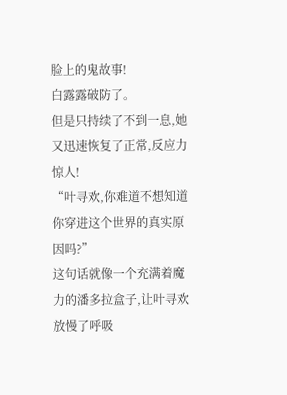脸上的鬼故事!
白露露破防了。
但是只持续了不到一息,她又迅速恢复了正常,反应力惊人!
“叶寻欢,你难道不想知道你穿进这个世界的真实原因吗?”
这句话就像一个充满着魔力的潘多拉盒子,让叶寻欢放慢了呼吸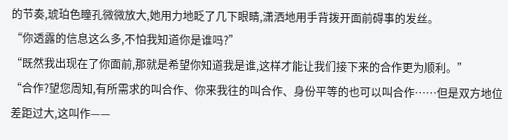的节奏,琥珀色瞳孔微微放大,她用力地眨了几下眼睛,潇洒地用手背拨开面前碍事的发丝。
“你透露的信息这么多,不怕我知道你是谁吗?”
“既然我出现在了你面前,那就是希望你知道我是谁,这样才能让我们接下来的合作更为顺利。”
“合作?望您周知,有所需求的叫合作、你来我往的叫合作、身份平等的也可以叫合作……但是双方地位差距过大,这叫作——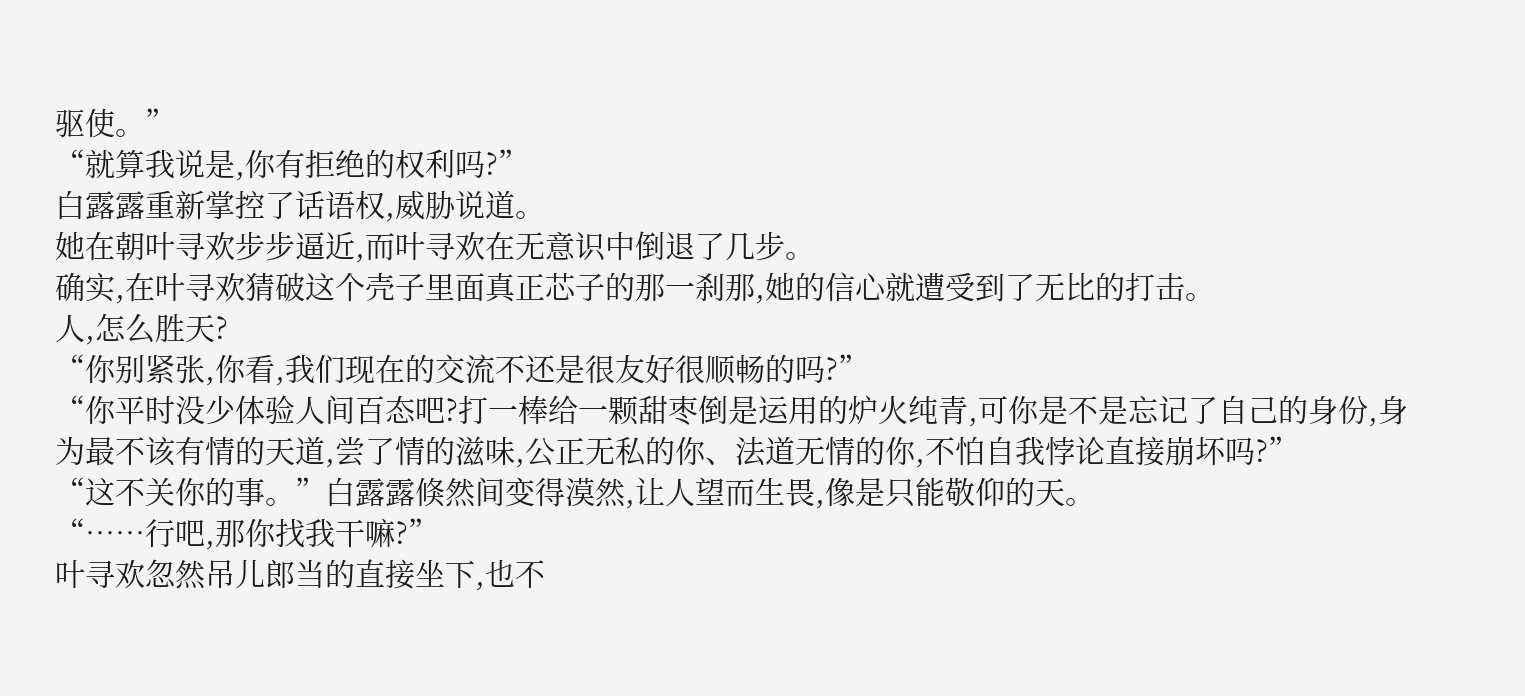驱使。”
“就算我说是,你有拒绝的权利吗?”
白露露重新掌控了话语权,威胁说道。
她在朝叶寻欢步步逼近,而叶寻欢在无意识中倒退了几步。
确实,在叶寻欢猜破这个壳子里面真正芯子的那一刹那,她的信心就遭受到了无比的打击。
人,怎么胜天?
“你别紧张,你看,我们现在的交流不还是很友好很顺畅的吗?”
“你平时没少体验人间百态吧?打一棒给一颗甜枣倒是运用的炉火纯青,可你是不是忘记了自己的身份,身为最不该有情的天道,尝了情的滋味,公正无私的你、法道无情的你,不怕自我悖论直接崩坏吗?”
“这不关你的事。”白露露倏然间变得漠然,让人望而生畏,像是只能敬仰的天。
“……行吧,那你找我干嘛?”
叶寻欢忽然吊儿郎当的直接坐下,也不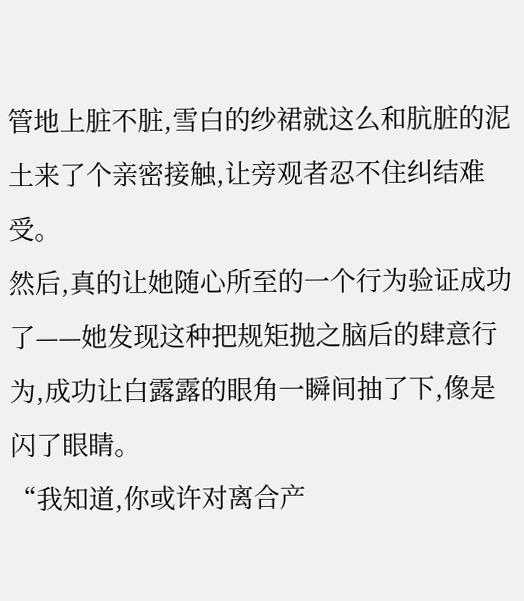管地上脏不脏,雪白的纱裙就这么和肮脏的泥土来了个亲密接触,让旁观者忍不住纠结难受。
然后,真的让她随心所至的一个行为验证成功了——她发现这种把规矩抛之脑后的肆意行为,成功让白露露的眼角一瞬间抽了下,像是闪了眼睛。
“我知道,你或许对离合产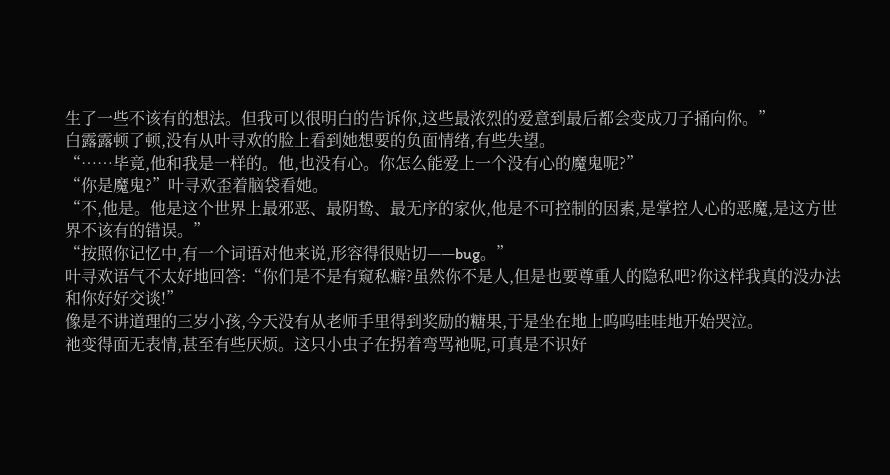生了一些不该有的想法。但我可以很明白的告诉你,这些最浓烈的爱意到最后都会变成刀子捅向你。”
白露露顿了顿,没有从叶寻欢的脸上看到她想要的负面情绪,有些失望。
“……毕竟,他和我是一样的。他,也没有心。你怎么能爱上一个没有心的魔鬼呢?”
“你是魔鬼?”叶寻欢歪着脑袋看她。
“不,他是。他是这个世界上最邪恶、最阴鸷、最无序的家伙,他是不可控制的因素,是掌控人心的恶魔,是这方世界不该有的错误。”
“按照你记忆中,有一个词语对他来说,形容得很贴切——bug。”
叶寻欢语气不太好地回答:“你们是不是有窥私癖?虽然你不是人,但是也要尊重人的隐私吧?你这样我真的没办法和你好好交谈!”
像是不讲道理的三岁小孩,今天没有从老师手里得到奖励的糖果,于是坐在地上呜呜哇哇地开始哭泣。
祂变得面无表情,甚至有些厌烦。这只小虫子在拐着弯骂祂呢,可真是不识好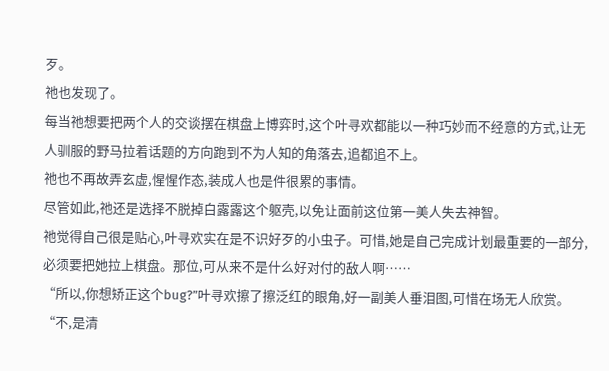歹。
祂也发现了。
每当祂想要把两个人的交谈摆在棋盘上博弈时,这个叶寻欢都能以一种巧妙而不经意的方式,让无人驯服的野马拉着话题的方向跑到不为人知的角落去,追都追不上。
祂也不再故弄玄虚,惺惺作态,装成人也是件很累的事情。
尽管如此,祂还是选择不脱掉白露露这个躯壳,以免让面前这位第一美人失去神智。
祂觉得自己很是贴心,叶寻欢实在是不识好歹的小虫子。可惜,她是自己完成计划最重要的一部分,必须要把她拉上棋盘。那位,可从来不是什么好对付的敌人啊……
“所以,你想矫正这个bug?”叶寻欢擦了擦泛红的眼角,好一副美人垂泪图,可惜在场无人欣赏。
“不,是清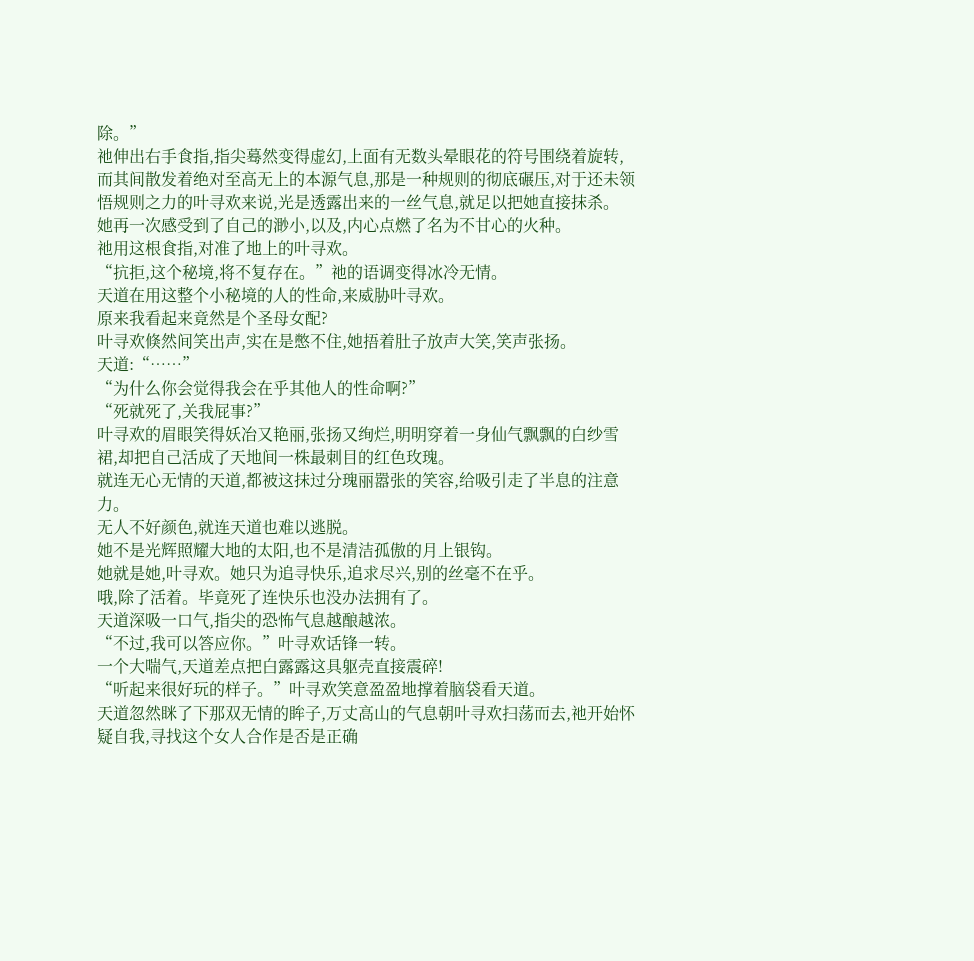除。”
祂伸出右手食指,指尖蓦然变得虚幻,上面有无数头晕眼花的符号围绕着旋转,而其间散发着绝对至高无上的本源气息,那是一种规则的彻底碾压,对于还未领悟规则之力的叶寻欢来说,光是透露出来的一丝气息,就足以把她直接抹杀。
她再一次感受到了自己的渺小,以及,内心点燃了名为不甘心的火种。
祂用这根食指,对准了地上的叶寻欢。
“抗拒,这个秘境,将不复存在。”祂的语调变得冰冷无情。
天道在用这整个小秘境的人的性命,来威胁叶寻欢。
原来我看起来竟然是个圣母女配?
叶寻欢倏然间笑出声,实在是憋不住,她捂着肚子放声大笑,笑声张扬。
天道:“……”
“为什么你会觉得我会在乎其他人的性命啊?”
“死就死了,关我屁事?”
叶寻欢的眉眼笑得妖冶又艳丽,张扬又绚烂,明明穿着一身仙气飘飘的白纱雪裙,却把自己活成了天地间一株最刺目的红色玫瑰。
就连无心无情的天道,都被这抹过分瑰丽嚣张的笑容,给吸引走了半息的注意力。
无人不好颜色,就连天道也难以逃脱。
她不是光辉照耀大地的太阳,也不是清洁孤傲的月上银钩。
她就是她,叶寻欢。她只为追寻快乐,追求尽兴,别的丝毫不在乎。
哦,除了活着。毕竟死了连快乐也没办法拥有了。
天道深吸一口气,指尖的恐怖气息越酿越浓。
“不过,我可以答应你。”叶寻欢话锋一转。
一个大喘气,天道差点把白露露这具躯壳直接震碎!
“听起来很好玩的样子。”叶寻欢笑意盈盈地撑着脑袋看天道。
天道忽然眯了下那双无情的眸子,万丈高山的气息朝叶寻欢扫荡而去,祂开始怀疑自我,寻找这个女人合作是否是正确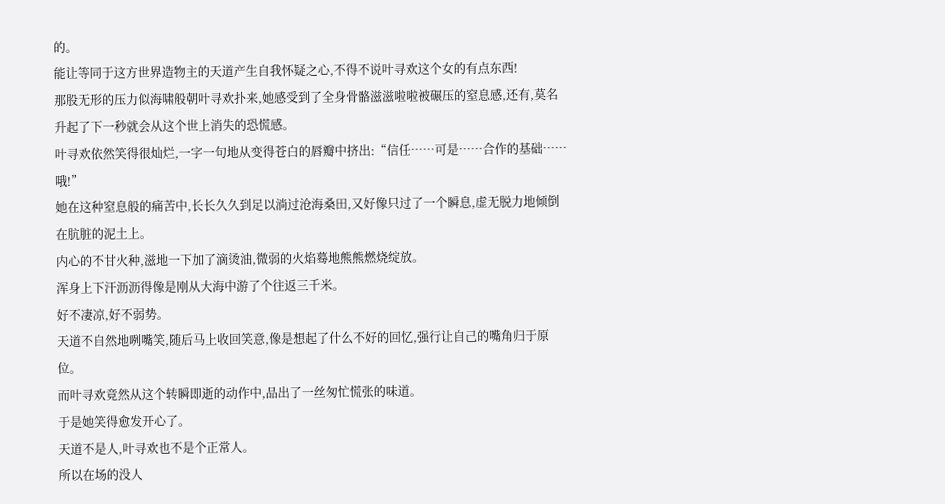的。
能让等同于这方世界造物主的天道产生自我怀疑之心,不得不说叶寻欢这个女的有点东西!
那股无形的压力似海啸般朝叶寻欢扑来,她感受到了全身骨骼滋滋啦啦被碾压的窒息感,还有,莫名升起了下一秒就会从这个世上消失的恐慌感。
叶寻欢依然笑得很灿烂,一字一句地从变得苍白的唇瓣中挤出:“信任……可是……合作的基础……哦!”
她在这种窒息般的痛苦中,长长久久到足以淌过沧海桑田,又好像只过了一个瞬息,虚无脱力地倾倒在肮脏的泥土上。
内心的不甘火种,滋地一下加了滴烫油,微弱的火焰蓦地熊熊燃烧绽放。
浑身上下汗沥沥得像是刚从大海中游了个往返三千米。
好不凄凉,好不弱势。
天道不自然地咧嘴笑,随后马上收回笑意,像是想起了什么不好的回忆,强行让自己的嘴角归于原位。
而叶寻欢竟然从这个转瞬即逝的动作中,品出了一丝匆忙慌张的味道。
于是她笑得愈发开心了。
天道不是人,叶寻欢也不是个正常人。
所以在场的没人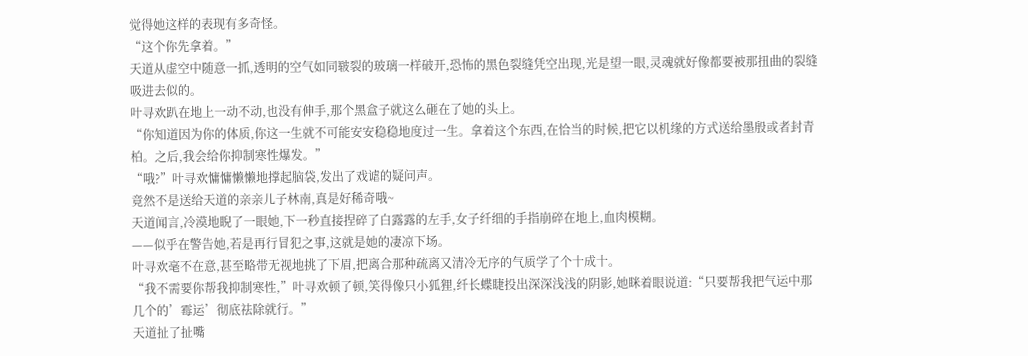觉得她这样的表现有多奇怪。
“这个你先拿着。”
天道从虚空中随意一抓,透明的空气如同皲裂的玻璃一样破开,恐怖的黑色裂缝凭空出现,光是望一眼,灵魂就好像都要被那扭曲的裂缝吸进去似的。
叶寻欢趴在地上一动不动,也没有伸手,那个黑盒子就这么砸在了她的头上。
“你知道因为你的体质,你这一生就不可能安安稳稳地度过一生。拿着这个东西,在恰当的时候,把它以机缘的方式送给墨殷或者封青柏。之后,我会给你抑制寒性爆发。”
“哦?”叶寻欢慵慵懒懒地撑起脑袋,发出了戏谑的疑问声。
竟然不是送给天道的亲亲儿子林南,真是好稀奇哦~
天道闻言,冷漠地睨了一眼她,下一秒直接捏碎了白露露的左手,女子纤细的手指崩碎在地上,血肉模糊。
——似乎在警告她,若是再行冒犯之事,这就是她的凄凉下场。
叶寻欢毫不在意,甚至略带无视地挑了下眉,把离合那种疏离又清冷无序的气质学了个十成十。
“我不需要你帮我抑制寒性,”叶寻欢顿了顿,笑得像只小狐狸,纤长蝶睫投出深深浅浅的阴影,她眯着眼说道:“只要帮我把气运中那几个的’霉运’彻底祛除就行。”
天道扯了扯嘴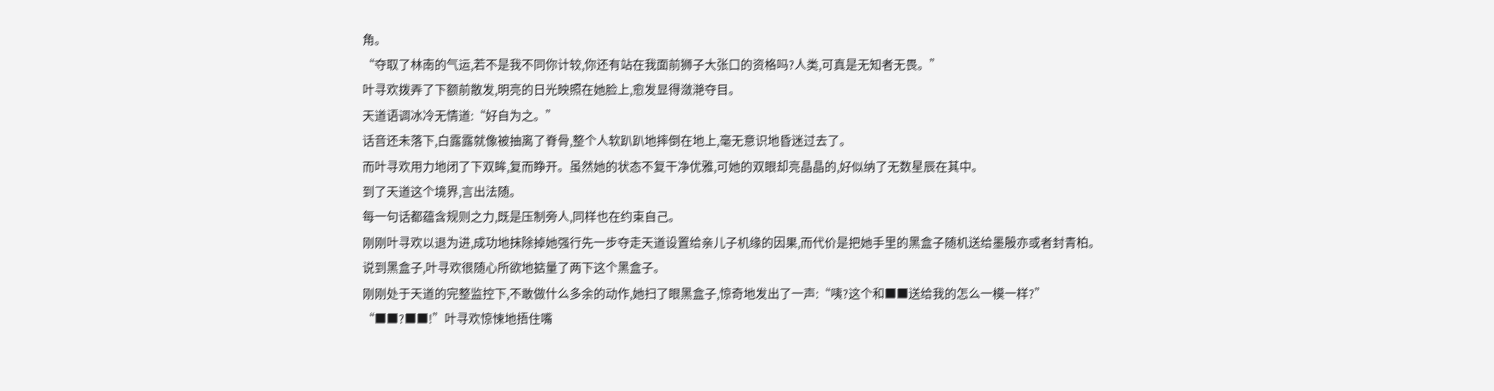角。
“夺取了林南的气运,若不是我不同你计较,你还有站在我面前狮子大张口的资格吗?人类,可真是无知者无畏。”
叶寻欢拨弄了下额前散发,明亮的日光映照在她脸上,愈发显得潋滟夺目。
天道语调冰冷无情道:“好自为之。”
话音还未落下,白露露就像被抽离了脊骨,整个人软趴趴地摔倒在地上,毫无意识地昏迷过去了。
而叶寻欢用力地闭了下双眸,复而睁开。虽然她的状态不复干净优雅,可她的双眼却亮晶晶的,好似纳了无数星辰在其中。
到了天道这个境界,言出法随。
每一句话都蕴含规则之力,既是压制旁人,同样也在约束自己。
刚刚叶寻欢以退为进,成功地抹除掉她强行先一步夺走天道设置给亲儿子机缘的因果,而代价是把她手里的黑盒子随机送给墨殷亦或者封青柏。
说到黑盒子,叶寻欢很随心所欲地掂量了两下这个黑盒子。
刚刚处于天道的完整监控下,不敢做什么多余的动作,她扫了眼黑盒子,惊奇地发出了一声:“咦?这个和■■送给我的怎么一模一样?”
“■■?■■!”叶寻欢惊悚地捂住嘴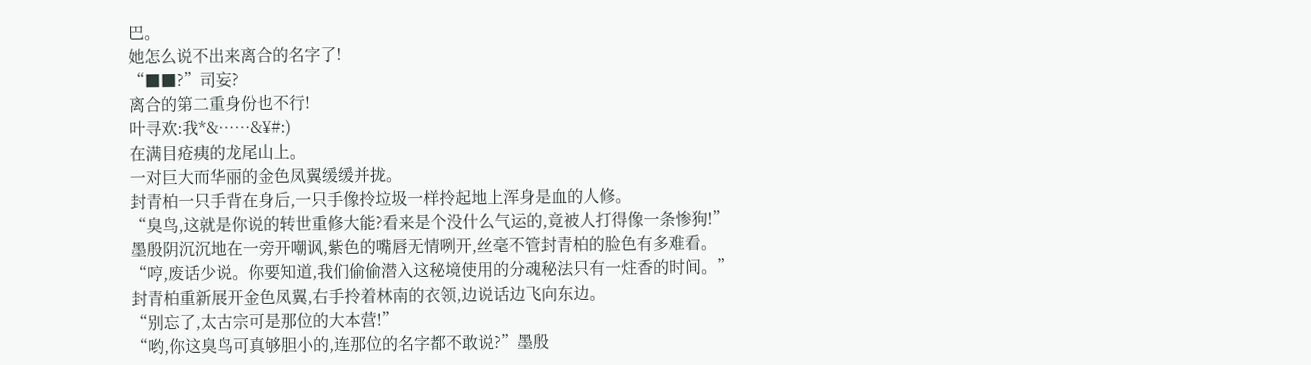巴。
她怎么说不出来离合的名字了!
“■■?”司妄?
离合的第二重身份也不行!
叶寻欢:我*&……&¥#:)
在满目疮痍的龙尾山上。
一对巨大而华丽的金色凤翼缓缓并拢。
封青柏一只手背在身后,一只手像拎垃圾一样拎起地上浑身是血的人修。
“臭鸟,这就是你说的转世重修大能?看来是个没什么气运的,竟被人打得像一条惨狗!”
墨殷阴沉沉地在一旁开嘲讽,紫色的嘴唇无情咧开,丝毫不管封青柏的脸色有多难看。
“哼,废话少说。你要知道,我们偷偷潜入这秘境使用的分魂秘法只有一炷香的时间。”
封青柏重新展开金色凤翼,右手拎着林南的衣领,边说话边飞向东边。
“别忘了,太古宗可是那位的大本营!”
“哟,你这臭鸟可真够胆小的,连那位的名字都不敢说?”墨殷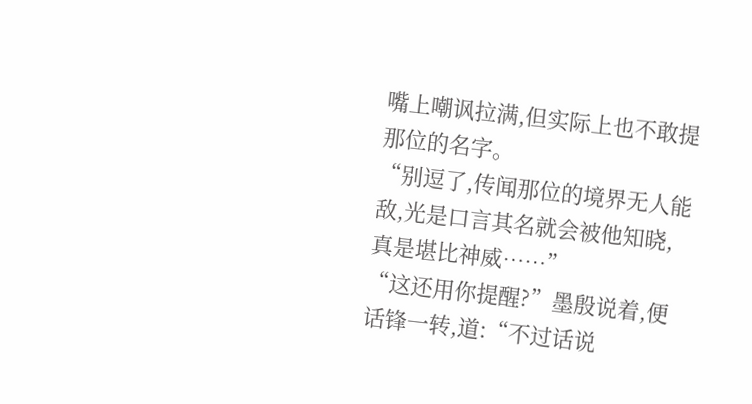嘴上嘲讽拉满,但实际上也不敢提那位的名字。
“别逗了,传闻那位的境界无人能敌,光是口言其名就会被他知晓,真是堪比神威……”
“这还用你提醒?”墨殷说着,便话锋一转,道:“不过话说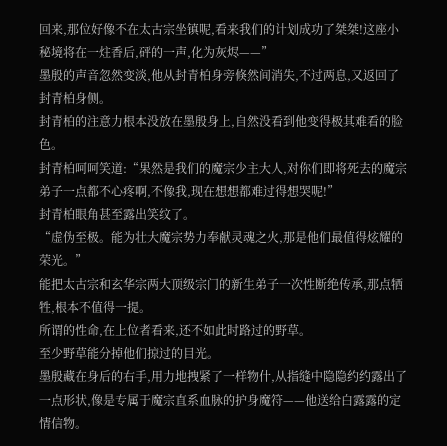回来,那位好像不在太古宗坐镇呢,看来我们的计划成功了桀桀!这座小秘境将在一炷香后,砰的一声,化为灰烬——”
墨殷的声音忽然变淡,他从封青柏身旁倏然间消失,不过两息,又返回了封青柏身侧。
封青柏的注意力根本没放在墨殷身上,自然没看到他变得极其难看的脸色。
封青柏呵呵笑道:“果然是我们的魔宗少主大人,对你们即将死去的魔宗弟子一点都不心疼啊,不像我,现在想想都难过得想哭呢!”
封青柏眼角甚至露出笑纹了。
“虚伪至极。能为壮大魔宗势力奉献灵魂之火,那是他们最值得炫耀的荣光。”
能把太古宗和玄华宗两大顶级宗门的新生弟子一次性断绝传承,那点牺牲,根本不值得一提。
所谓的性命,在上位者看来,还不如此时路过的野草。
至少野草能分掉他们掠过的目光。
墨殷藏在身后的右手,用力地拽紧了一样物什,从指缝中隐隐约约露出了一点形状,像是专属于魔宗直系血脉的护身魔符——他送给白露露的定情信物。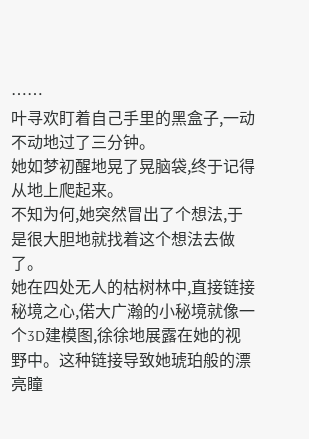……
叶寻欢盯着自己手里的黑盒子,一动不动地过了三分钟。
她如梦初醒地晃了晃脑袋,终于记得从地上爬起来。
不知为何,她突然冒出了个想法,于是很大胆地就找着这个想法去做了。
她在四处无人的枯树林中,直接链接秘境之心,偌大广瀚的小秘境就像一个3D建模图,徐徐地展露在她的视野中。这种链接导致她琥珀般的漂亮瞳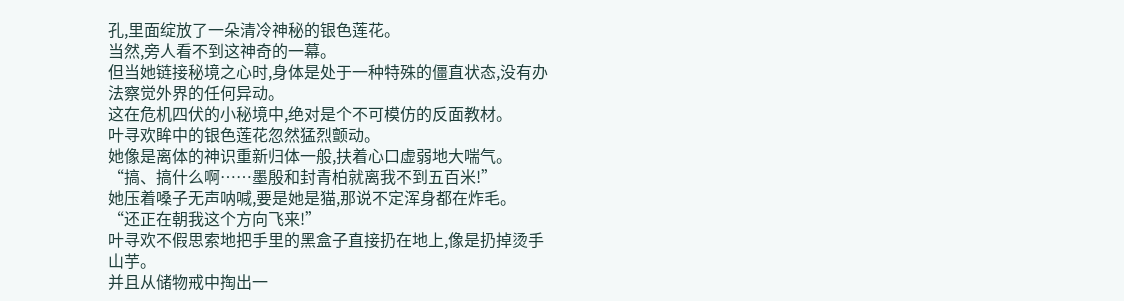孔,里面绽放了一朵清冷神秘的银色莲花。
当然,旁人看不到这神奇的一幕。
但当她链接秘境之心时,身体是处于一种特殊的僵直状态,没有办法察觉外界的任何异动。
这在危机四伏的小秘境中,绝对是个不可模仿的反面教材。
叶寻欢眸中的银色莲花忽然猛烈颤动。
她像是离体的神识重新归体一般,扶着心口虚弱地大喘气。
“搞、搞什么啊……墨殷和封青柏就离我不到五百米!”
她压着嗓子无声呐喊,要是她是猫,那说不定浑身都在炸毛。
“还正在朝我这个方向飞来!”
叶寻欢不假思索地把手里的黑盒子直接扔在地上,像是扔掉烫手山芋。
并且从储物戒中掏出一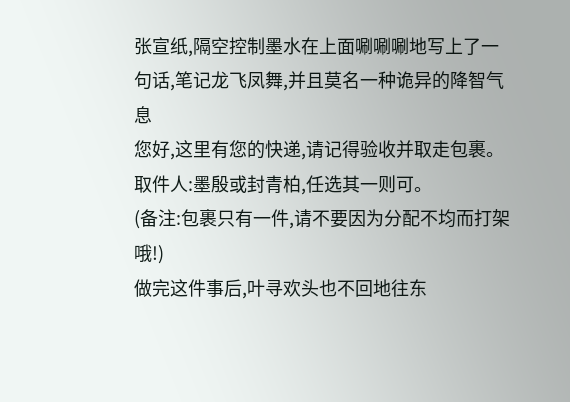张宣纸,隔空控制墨水在上面唰唰唰地写上了一句话,笔记龙飞凤舞,并且莫名一种诡异的降智气息
您好,这里有您的快递,请记得验收并取走包裹。
取件人:墨殷或封青柏,任选其一则可。
(备注:包裹只有一件,请不要因为分配不均而打架哦!)
做完这件事后,叶寻欢头也不回地往东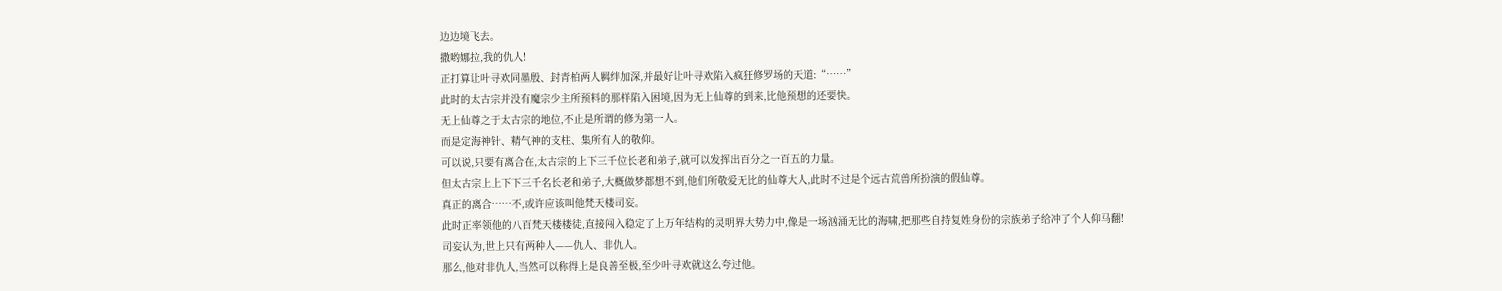边边境飞去。
撒哟娜拉,我的仇人!
正打算让叶寻欢同墨殷、封青柏两人羁绊加深,并最好让叶寻欢陷入疯狂修罗场的天道:“……”
此时的太古宗并没有魔宗少主所预料的那样陷入困境,因为无上仙尊的到来,比他预想的还要快。
无上仙尊之于太古宗的地位,不止是所谓的修为第一人。
而是定海神针、精气神的支柱、集所有人的敬仰。
可以说,只要有离合在,太古宗的上下三千位长老和弟子,就可以发挥出百分之一百五的力量。
但太古宗上上下下三千名长老和弟子,大概做梦都想不到,他们所敬爱无比的仙尊大人,此时不过是个远古荒兽所扮演的假仙尊。
真正的离合……不,或许应该叫他梵天楼司妄。
此时正率领他的八百梵天楼楼徒,直接闯入稳定了上万年结构的灵明界大势力中,像是一场汹涌无比的海啸,把那些自持复姓身份的宗族弟子给冲了个人仰马翻!
司妄认为,世上只有两种人——仇人、非仇人。
那么,他对非仇人,当然可以称得上是良善至极,至少叶寻欢就这么夸过他。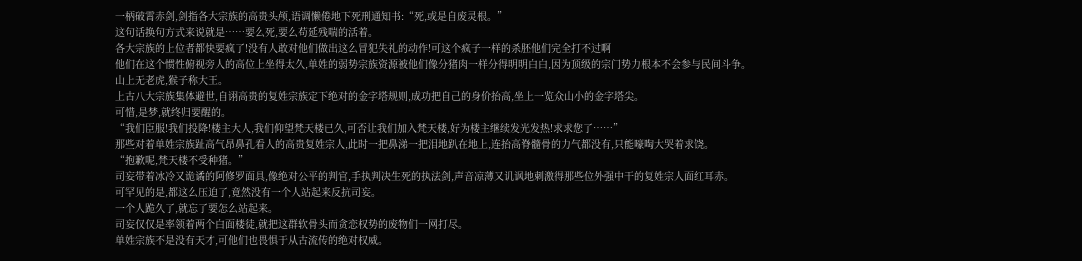一柄破霄赤剑,剑指各大宗族的高贵头颅,语调懒倦地下死刑通知书:“死,或是自废灵根。”
这句话换句方式来说就是……要么死,要么苟延残喘的活着。
各大宗族的上位者都快要疯了!没有人敢对他们做出这么冒犯失礼的动作!可这个疯子一样的杀胚他们完全打不过啊
他们在这个惯性俯视旁人的高位上坐得太久,单姓的弱势宗族资源被他们像分猪肉一样分得明明白白,因为顶级的宗门势力根本不会参与民间斗争。
山上无老虎,猴子称大王。
上古八大宗族集体避世,自诩高贵的复姓宗族定下绝对的金字塔规则,成功把自己的身价抬高,坐上一览众山小的金字塔尖。
可惜,是梦,就终归要醒的。
“我们臣服!我们投降!楼主大人,我们仰望梵天楼已久,可否让我们加入梵天楼,好为楼主继续发光发热!求求您了……”
那些对着单姓宗族趾高气昂鼻孔看人的高贵复姓宗人,此时一把鼻涕一把泪地趴在地上,连抬高脊髓骨的力气都没有,只能嚎啕大哭着求饶。
“抱歉呢,梵天楼不受种猪。”
司妄带着冰冷又诡谲的阿修罗面具,像绝对公平的判官,手执判决生死的执法剑,声音凉薄又讥讽地刺激得那些位外强中干的复姓宗人面红耳赤。
可罕见的是,都这么压迫了,竟然没有一个人站起来反抗司妄。
一个人跪久了,就忘了要怎么站起来。
司妄仅仅是率领着两个白面楼徒,就把这群软骨头而贪恋权势的废物们一网打尽。
单姓宗族不是没有天才,可他们也畏惧于从古流传的绝对权威。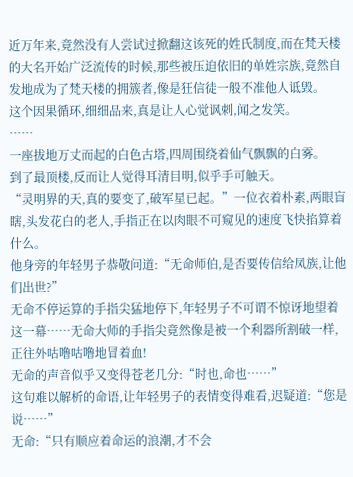近万年来,竟然没有人尝试过掀翻这该死的姓氏制度,而在梵天楼的大名开始广泛流传的时候,那些被压迫依旧的单姓宗族,竟然自发地成为了梵天楼的拥簇者,像是狂信徒一般不准他人诋毁。
这个因果循环,细细品来,真是让人心觉讽刺,闻之发笑。
……
一座拔地万丈而起的白色古塔,四周围绕着仙气飘飘的白雾。
到了最顶楼,反而让人觉得耳清目明,似乎手可触天。
“灵明界的天,真的要变了,破军星已起。”一位衣着朴素,两眼盲瞎,头发花白的老人,手指正在以肉眼不可窥见的速度飞快掐算着什么。
他身旁的年轻男子恭敬问道:“无命师伯,是否要传信给凤族,让他们出世?”
无命不停运算的手指尖猛地停下,年轻男子不可谓不惊讶地望着这一幕……无命大师的手指尖竟然像是被一个利器所割破一样,正往外咕噜咕噜地冒着血!
无命的声音似乎又变得苍老几分:“时也,命也……”
这句难以解析的命语,让年轻男子的表情变得难看,迟疑道:“您是说……”
无命:“只有顺应着命运的浪潮,才不会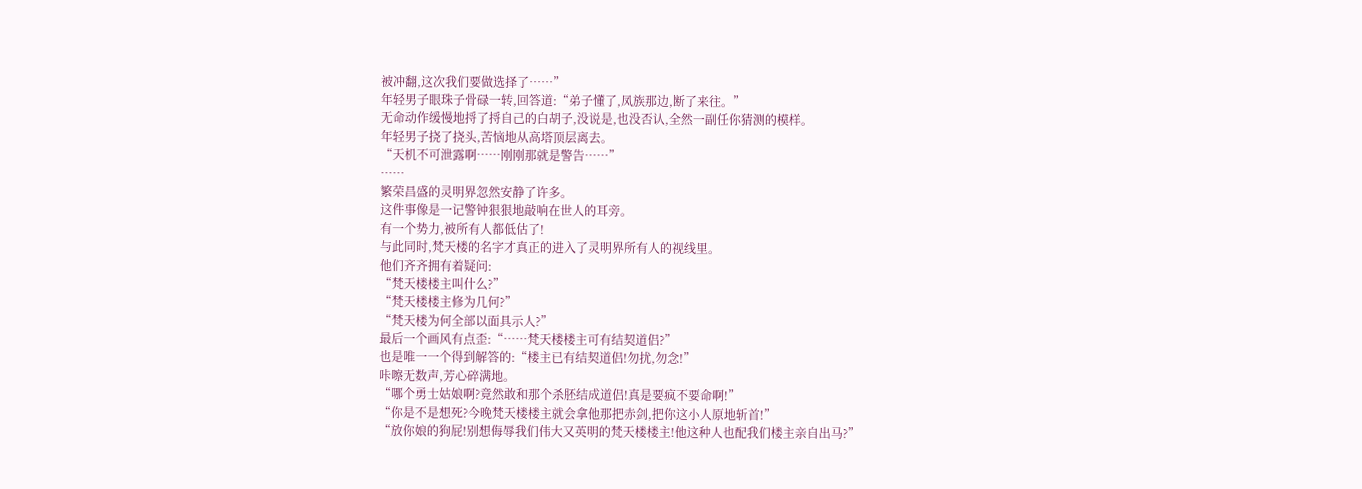被冲翻,这次我们要做选择了……”
年轻男子眼珠子骨碌一转,回答道:“弟子懂了,凤族那边,断了来往。”
无命动作缓慢地捋了捋自己的白胡子,没说是,也没否认,全然一副任你猜测的模样。
年轻男子挠了挠头,苦恼地从高塔顶层离去。
“天机不可泄露啊……刚刚那就是警告……”
……
繁荣昌盛的灵明界忽然安静了许多。
这件事像是一记警钟狠狠地敲响在世人的耳旁。
有一个势力,被所有人都低估了!
与此同时,梵天楼的名字才真正的进入了灵明界所有人的视线里。
他们齐齐拥有着疑问:
“梵天楼楼主叫什么?”
“梵天楼楼主修为几何?”
“梵天楼为何全部以面具示人?”
最后一个画风有点歪:“……梵天楼楼主可有结契道侣?”
也是唯一一个得到解答的:“楼主已有结契道侣!勿扰,勿念!”
咔嚓无数声,芳心碎满地。
“哪个勇士姑娘啊?竟然敢和那个杀胚结成道侣!真是要疯不要命啊!”
“你是不是想死?今晚梵天楼楼主就会拿他那把赤剑,把你这小人原地斩首!”
“放你娘的狗屁!别想侮辱我们伟大又英明的梵天楼楼主!他这种人也配我们楼主亲自出马?”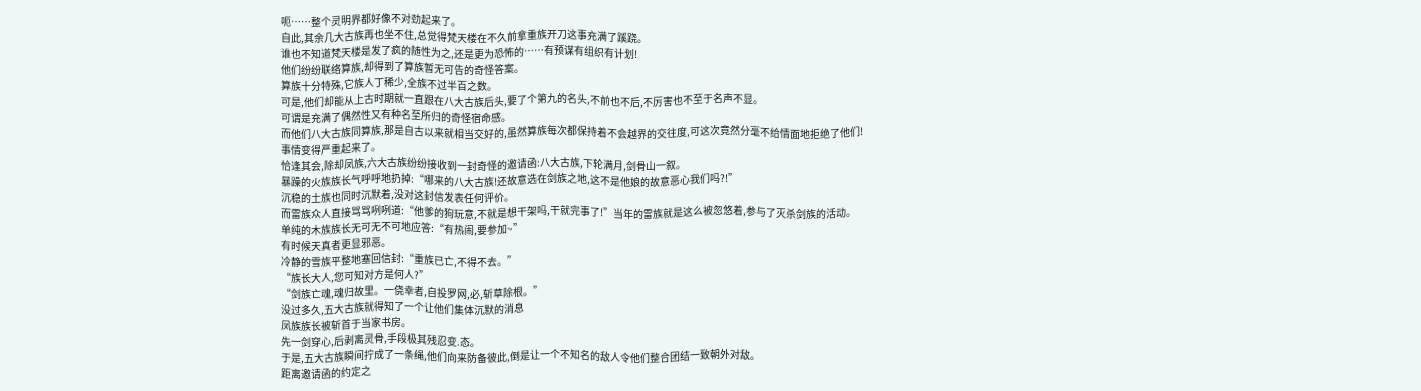呃……整个灵明界都好像不对劲起来了。
自此,其余几大古族再也坐不住,总觉得梵天楼在不久前拿重族开刀这事充满了蹊跷。
谁也不知道梵天楼是发了疯的随性为之,还是更为恐怖的……有预谋有组织有计划!
他们纷纷联络算族,却得到了算族暂无可告的奇怪答案。
算族十分特殊,它族人丁稀少,全族不过半百之数。
可是,他们却能从上古时期就一直跟在八大古族后头,要了个第九的名头,不前也不后,不厉害也不至于名声不显。
可谓是充满了偶然性又有种名至所归的奇怪宿命感。
而他们八大古族同算族,那是自古以来就相当交好的,虽然算族每次都保持着不会越界的交往度,可这次竟然分毫不给情面地拒绝了他们!
事情变得严重起来了。
恰逢其会,除却凤族,六大古族纷纷接收到一封奇怪的邀请函:八大古族,下轮满月,剑骨山一叙。
暴躁的火族族长气呼呼地扔掉:“哪来的八大古族!还故意选在剑族之地,这不是他娘的故意恶心我们吗?!”
沉稳的土族也同时沉默着,没对这封信发表任何评价。
而雷族众人直接骂骂咧咧道:“他爹的狗玩意,不就是想干架吗,干就完事了!”当年的雷族就是这么被忽悠着,参与了灭杀剑族的活动。
单纯的木族族长无可无不可地应答:“有热闹,要参加~”
有时候天真者更显邪恶。
冷静的雪族平整地塞回信封:“重族已亡,不得不去。”
“族长大人,您可知对方是何人?”
“剑族亡魂,魂归故里。一侥幸者,自投罗网,必,斩草除根。”
没过多久,五大古族就得知了一个让他们集体沉默的消息
凤族族长被斩首于当家书房。
先一剑穿心,后剥离灵骨,手段极其残忍变.态。
于是,五大古族瞬间拧成了一条绳,他们向来防备彼此,倒是让一个不知名的敌人令他们整合团结一致朝外对敌。
距离邀请函的约定之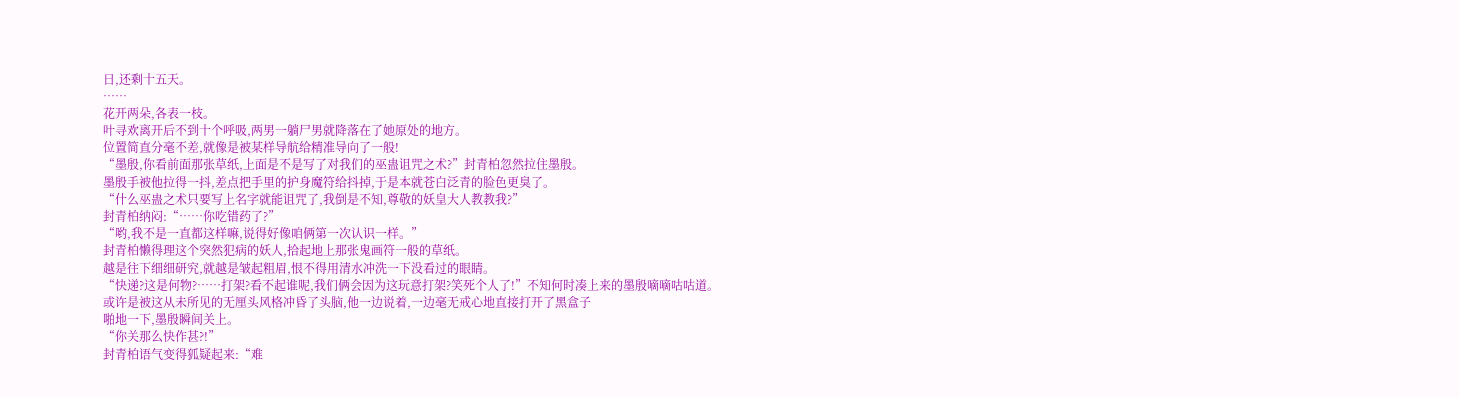日,还剩十五天。
……
花开两朵,各表一枝。
叶寻欢离开后不到十个呼吸,两男一躺尸男就降落在了她原处的地方。
位置简直分毫不差,就像是被某样导航给精准导向了一般!
“墨殷,你看前面那张草纸,上面是不是写了对我们的巫蛊诅咒之术?”封青柏忽然拉住墨殷。
墨殷手被他拉得一抖,差点把手里的护身魔符给抖掉,于是本就苍白泛青的脸色更臭了。
“什么巫蛊之术只要写上名字就能诅咒了,我倒是不知,尊敬的妖皇大人教教我?”
封青柏纳闷:“……你吃错药了?”
“哟,我不是一直都这样嘛,说得好像咱俩第一次认识一样。”
封青柏懒得理这个突然犯病的妖人,拾起地上那张鬼画符一般的草纸。
越是往下细细研究,就越是皱起粗眉,恨不得用清水冲洗一下没看过的眼睛。
“快递?这是何物?……打架?看不起谁呢,我们俩会因为这玩意打架?笑死个人了!”不知何时凑上来的墨殷嘀嘀咕咕道。
或许是被这从未所见的无厘头风格冲昏了头脑,他一边说着,一边毫无戒心地直接打开了黑盒子
啪地一下,墨殷瞬间关上。
“你关那么快作甚?!”
封青柏语气变得狐疑起来:“难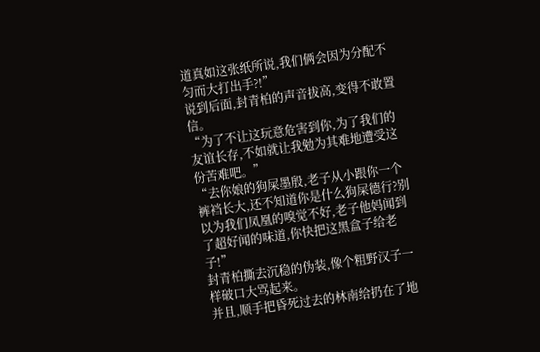道真如这张纸所说,我们俩会因为分配不匀而大打出手?!”
说到后面,封青柏的声音拔高,变得不敢置信。
“为了不让这玩意危害到你,为了我们的友谊长存,不如就让我勉为其难地遭受这份苦难吧。”
“去你娘的狗屎墨殷,老子从小跟你一个裤裆长大,还不知道你是什么狗屎德行?别以为我们凤凰的嗅觉不好,老子他妈闻到了超好闻的味道,你快把这黑盒子给老子!”
封青柏撕去沉稳的伪装,像个粗野汉子一样破口大骂起来。
并且,顺手把昏死过去的林南给扔在了地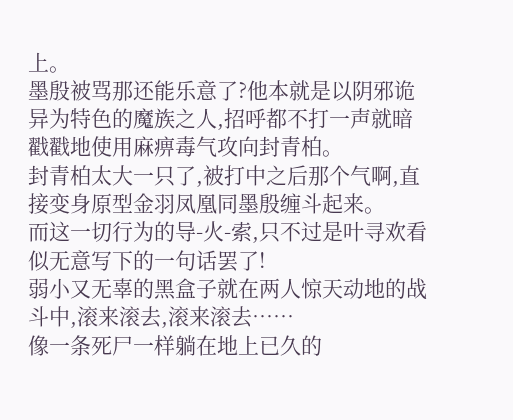上。
墨殷被骂那还能乐意了?他本就是以阴邪诡异为特色的魔族之人,招呼都不打一声就暗戳戳地使用麻痹毒气攻向封青柏。
封青柏太大一只了,被打中之后那个气啊,直接变身原型金羽凤凰同墨殷缠斗起来。
而这一切行为的导-火-索,只不过是叶寻欢看似无意写下的一句话罢了!
弱小又无辜的黑盒子就在两人惊天动地的战斗中,滚来滚去,滚来滚去……
像一条死尸一样躺在地上已久的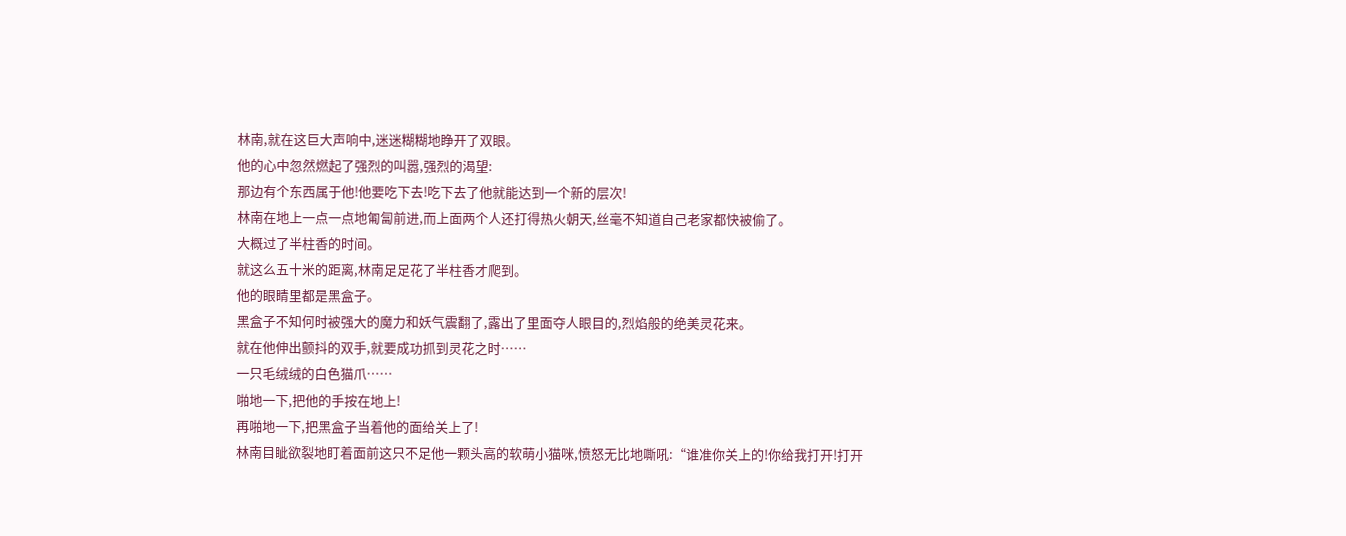林南,就在这巨大声响中,迷迷糊糊地睁开了双眼。
他的心中忽然燃起了强烈的叫嚣,强烈的渴望:
那边有个东西属于他!他要吃下去!吃下去了他就能达到一个新的层次!
林南在地上一点一点地匍匐前进,而上面两个人还打得热火朝天,丝毫不知道自己老家都快被偷了。
大概过了半柱香的时间。
就这么五十米的距离,林南足足花了半柱香才爬到。
他的眼睛里都是黑盒子。
黑盒子不知何时被强大的魔力和妖气震翻了,露出了里面夺人眼目的,烈焰般的绝美灵花来。
就在他伸出颤抖的双手,就要成功抓到灵花之时……
一只毛绒绒的白色猫爪……
啪地一下,把他的手按在地上!
再啪地一下,把黑盒子当着他的面给关上了!
林南目眦欲裂地盯着面前这只不足他一颗头高的软萌小猫咪,愤怒无比地嘶吼:“谁准你关上的!你给我打开!打开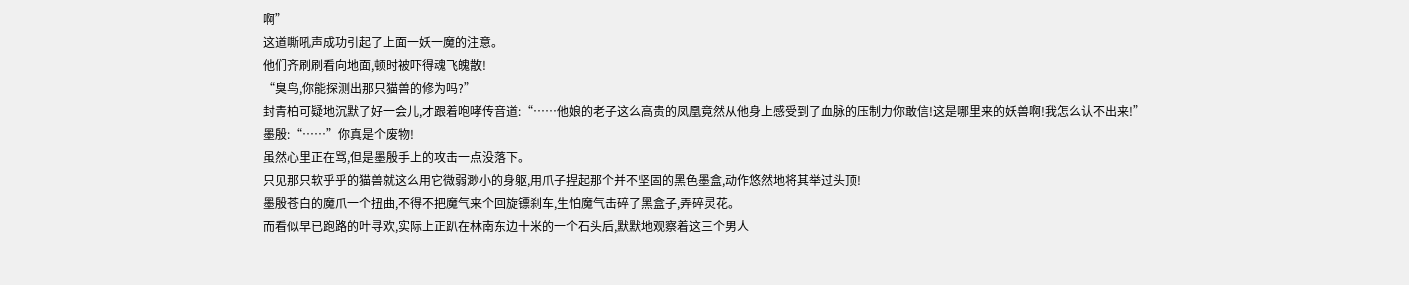啊”
这道嘶吼声成功引起了上面一妖一魔的注意。
他们齐刷刷看向地面,顿时被吓得魂飞魄散!
“臭鸟,你能探测出那只猫兽的修为吗?”
封青柏可疑地沉默了好一会儿,才跟着咆哮传音道:“……他娘的老子这么高贵的凤凰竟然从他身上感受到了血脉的压制力你敢信!这是哪里来的妖兽啊!我怎么认不出来!”
墨殷:“……”你真是个废物!
虽然心里正在骂,但是墨殷手上的攻击一点没落下。
只见那只软乎乎的猫兽就这么用它微弱渺小的身躯,用爪子捏起那个并不坚固的黑色墨盒,动作悠然地将其举过头顶!
墨殷苍白的魔爪一个扭曲,不得不把魔气来个回旋镖刹车,生怕魔气击碎了黑盒子,弄碎灵花。
而看似早已跑路的叶寻欢,实际上正趴在林南东边十米的一个石头后,默默地观察着这三个男人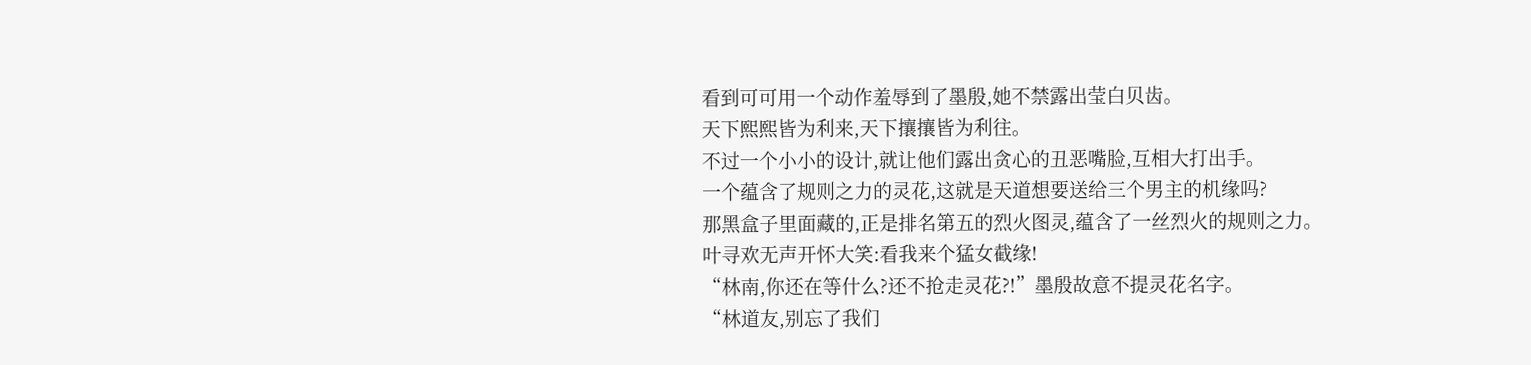看到可可用一个动作羞辱到了墨殷,她不禁露出莹白贝齿。
天下熙熙皆为利来,天下攘攘皆为利往。
不过一个小小的设计,就让他们露出贪心的丑恶嘴脸,互相大打出手。
一个蕴含了规则之力的灵花,这就是天道想要送给三个男主的机缘吗?
那黑盒子里面藏的,正是排名第五的烈火图灵,蕴含了一丝烈火的规则之力。
叶寻欢无声开怀大笑:看我来个猛女截缘!
“林南,你还在等什么?还不抢走灵花?!”墨殷故意不提灵花名字。
“林道友,别忘了我们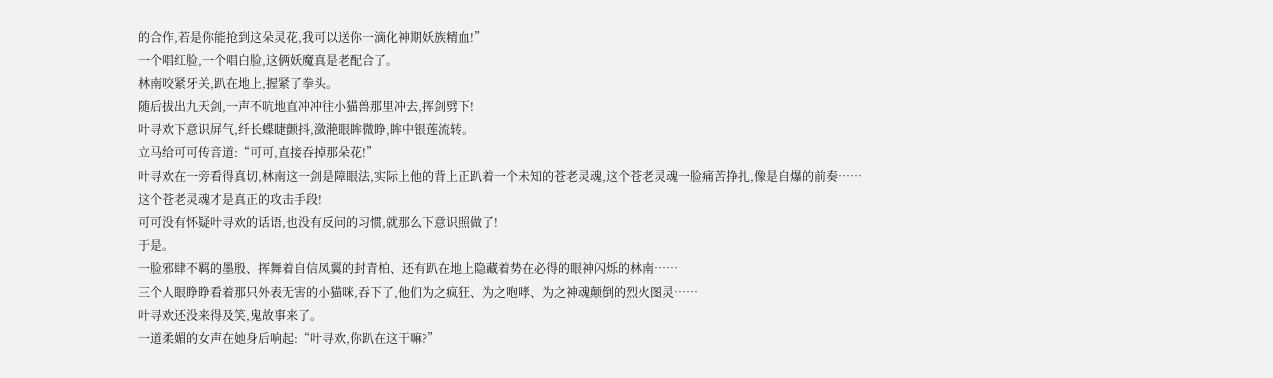的合作,若是你能抢到这朵灵花,我可以送你一滴化神期妖族精血!”
一个唱红脸,一个唱白脸,这俩妖魔真是老配合了。
林南咬紧牙关,趴在地上,握紧了拳头。
随后拔出九天剑,一声不吭地直冲冲往小猫兽那里冲去,挥剑劈下!
叶寻欢下意识屏气,纤长蝶睫颤抖,潋滟眼眸微睁,眸中银莲流转。
立马给可可传音道:“可可,直接吞掉那朵花!”
叶寻欢在一旁看得真切,林南这一剑是障眼法,实际上他的背上正趴着一个未知的苍老灵魂,这个苍老灵魂一脸痛苦挣扎,像是自爆的前奏……
这个苍老灵魂才是真正的攻击手段!
可可没有怀疑叶寻欢的话语,也没有反问的习惯,就那么下意识照做了!
于是。
一脸邪肆不羁的墨殷、挥舞着自信凤翼的封青柏、还有趴在地上隐藏着势在必得的眼神闪烁的林南……
三个人眼睁睁看着那只外表无害的小猫咪,吞下了,他们为之疯狂、为之咆哮、为之神魂颠倒的烈火图灵……
叶寻欢还没来得及笑,鬼故事来了。
一道柔媚的女声在她身后响起:“叶寻欢,你趴在这干嘛?”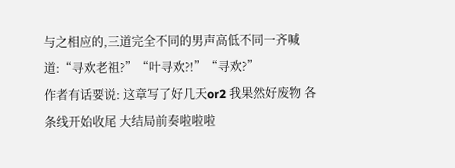与之相应的,三道完全不同的男声高低不同一齐喊道:“寻欢老祖?”“叶寻欢?!”“寻欢?”
作者有话要说: 这章写了好几天or2 我果然好废物 各条线开始收尾 大结局前奏啦啦啦